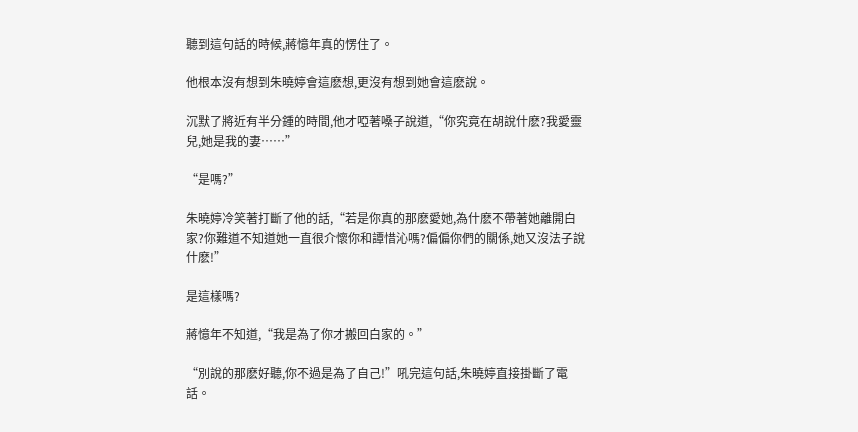聽到這句話的時候,蔣憶年真的愣住了。

他根本沒有想到朱曉婷會這麽想,更沒有想到她會這麽說。

沉默了將近有半分鍾的時間,他才啞著嗓子說道,“你究竟在胡說什麽?我愛靈兒,她是我的妻……”

“是嗎?”

朱曉婷冷笑著打斷了他的話,“若是你真的那麽愛她,為什麽不帶著她離開白家?你難道不知道她一直很介懷你和譚惜沁嗎?偏偏你們的關係,她又沒法子說什麽!”

是這樣嗎?

蔣憶年不知道,“我是為了你才搬回白家的。”

“別說的那麽好聽,你不過是為了自己!”吼完這句話,朱曉婷直接掛斷了電話。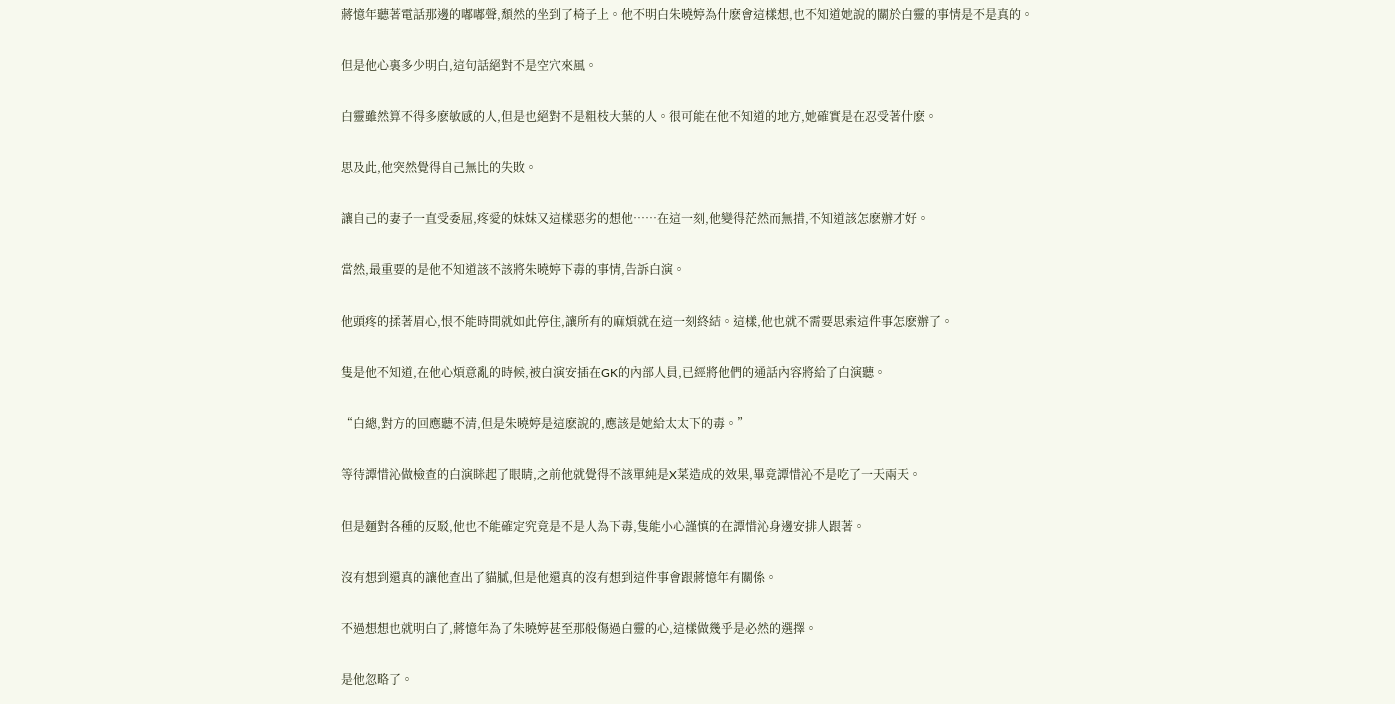蔣憶年聽著電話那邊的嘟嘟聲,頹然的坐到了椅子上。他不明白朱曉婷為什麽會這樣想,也不知道她說的關於白靈的事情是不是真的。

但是他心裏多少明白,這句話絕對不是空穴來風。

白靈雖然算不得多麽敏感的人,但是也絕對不是粗枝大葉的人。很可能在他不知道的地方,她確實是在忍受著什麽。

思及此,他突然覺得自己無比的失敗。

讓自己的妻子一直受委屈,疼愛的妹妹又這樣惡劣的想他……在這一刻,他變得茫然而無措,不知道該怎麽辦才好。

當然,最重要的是他不知道該不該將朱曉婷下毒的事情,告訴白演。

他頭疼的揉著眉心,恨不能時間就如此停住,讓所有的麻煩就在這一刻終結。這樣,他也就不需要思索這件事怎麽辦了。

隻是他不知道,在他心煩意亂的時候,被白演安插在GK的內部人員,已經將他們的通話內容將給了白演聽。

“白總,對方的回應聽不清,但是朱曉婷是這麽說的,應該是她給太太下的毒。”

等待譚惜沁做檢查的白演眯起了眼睛,之前他就覺得不該單純是X菜造成的效果,畢竟譚惜沁不是吃了一天兩天。

但是麵對各種的反駁,他也不能確定究竟是不是人為下毒,隻能小心謹慎的在譚惜沁身邊安排人跟著。

沒有想到還真的讓他查出了貓膩,但是他還真的沒有想到這件事會跟蔣憶年有關係。

不過想想也就明白了,蔣憶年為了朱曉婷甚至那般傷過白靈的心,這樣做幾乎是必然的選擇。

是他忽略了。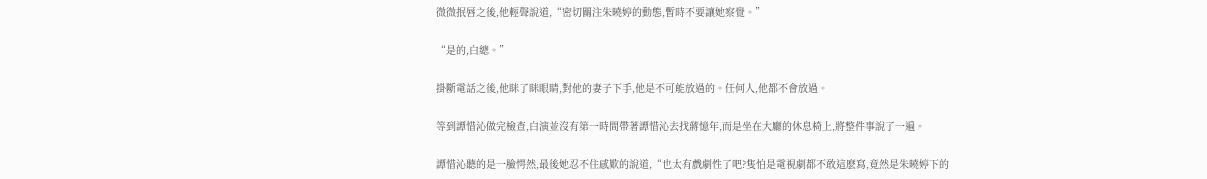微微抿唇之後,他輕聲說道,“密切關注朱曉婷的動態,暫時不要讓她察覺。”

“是的,白總。”

掛斷電話之後,他眯了眯眼睛,對他的妻子下手,他是不可能放過的。任何人,他都不會放過。

等到譚惜沁做完檢查,白演並沒有第一時間帶著譚惜沁去找蔣憶年,而是坐在大廳的休息椅上,將整件事說了一遍。

譚惜沁聽的是一臉愕然,最後她忍不住感歎的說道,“也太有戲劇性了吧?隻怕是電視劇都不敢這麽寫,竟然是朱曉婷下的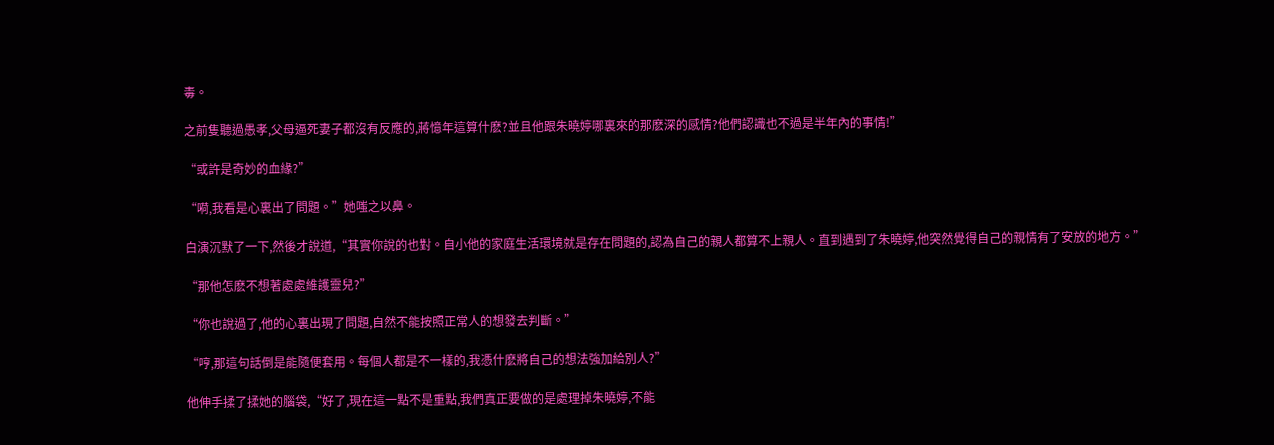毒。

之前隻聽過愚孝,父母逼死妻子都沒有反應的,蔣憶年這算什麽?並且他跟朱曉婷哪裏來的那麽深的感情?他們認識也不過是半年內的事情!”

“或許是奇妙的血緣?”

“嗬,我看是心裏出了問題。”她嗤之以鼻。

白演沉默了一下,然後才說道,“其實你說的也對。自小他的家庭生活環境就是存在問題的,認為自己的親人都算不上親人。直到遇到了朱曉婷,他突然覺得自己的親情有了安放的地方。”

“那他怎麽不想著處處維護靈兒?”

“你也說過了,他的心裏出現了問題,自然不能按照正常人的想發去判斷。”

“哼,那這句話倒是能隨便套用。每個人都是不一樣的,我憑什麽將自己的想法強加給別人?”

他伸手揉了揉她的腦袋,“好了,現在這一點不是重點,我們真正要做的是處理掉朱曉婷,不能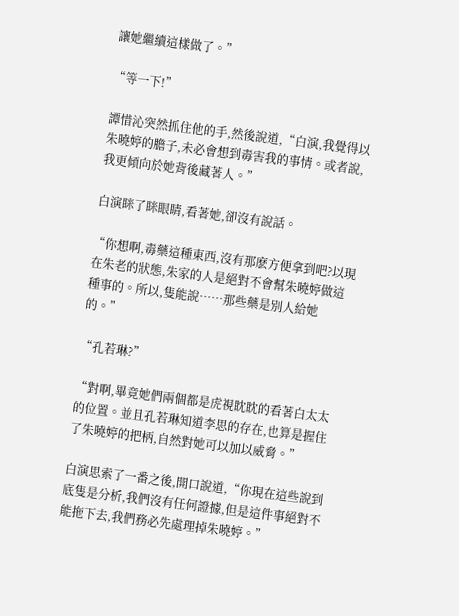讓她繼續這樣做了。”

“等一下!”

譚惜沁突然抓住他的手,然後說道,“白演,我覺得以朱曉婷的膽子,未必會想到毒害我的事情。或者說,我更傾向於她背後藏著人。”

白演眯了眯眼睛,看著她,卻沒有說話。

“你想啊,毒藥這種東西,沒有那麽方便拿到吧?以現在朱老的狀態,朱家的人是絕對不會幫朱曉婷做這種事的。所以,隻能說……那些藥是別人給她的。”

“孔若琳?”

“對啊,畢竟她們兩個都是虎視眈眈的看著白太太的位置。並且孔若琳知道李思的存在,也算是握住了朱曉婷的把柄,自然對她可以加以威脅。”

白演思索了一番之後,開口說道,“你現在這些說到底隻是分析,我們沒有任何證據,但是這件事絕對不能拖下去,我們務必先處理掉朱曉婷。”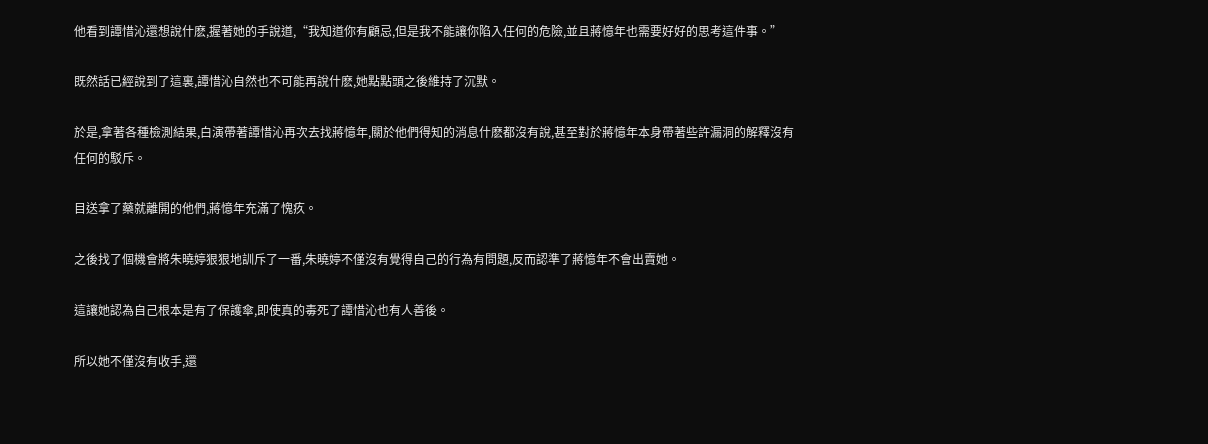他看到譚惜沁還想說什麽,握著她的手說道,“我知道你有顧忌,但是我不能讓你陷入任何的危險,並且蔣憶年也需要好好的思考這件事。”

既然話已經說到了這裏,譚惜沁自然也不可能再說什麽,她點點頭之後維持了沉默。

於是,拿著各種檢測結果,白演帶著譚惜沁再次去找蔣憶年,關於他們得知的消息什麽都沒有說,甚至對於蔣憶年本身帶著些許漏洞的解釋沒有任何的駁斥。

目送拿了藥就離開的他們,蔣憶年充滿了愧疚。

之後找了個機會將朱曉婷狠狠地訓斥了一番,朱曉婷不僅沒有覺得自己的行為有問題,反而認準了蔣憶年不會出賣她。

這讓她認為自己根本是有了保護傘,即使真的毒死了譚惜沁也有人善後。

所以她不僅沒有收手,還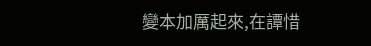變本加厲起來,在譚惜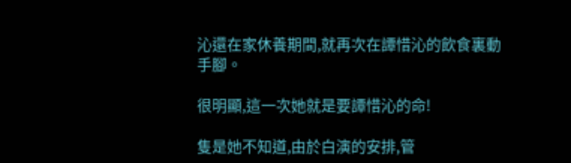沁還在家休養期間,就再次在譚惜沁的飲食裏動手腳。

很明顯,這一次她就是要譚惜沁的命!

隻是她不知道,由於白演的安排,管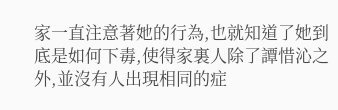家一直注意著她的行為,也就知道了她到底是如何下毒,使得家裏人除了譚惜沁之外,並沒有人出現相同的症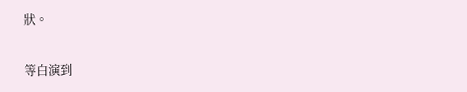狀。

等白演到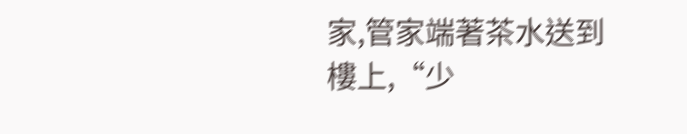家,管家端著茶水送到樓上,“少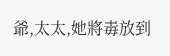爺,太太,她將毒放到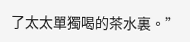了太太單獨喝的茶水裏。”